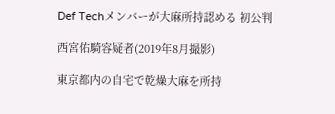Def Techメンバーが大麻所持認める 初公判

西宮佑騎容疑者(2019年8月撮影)

東京都内の自宅で乾燥大麻を所持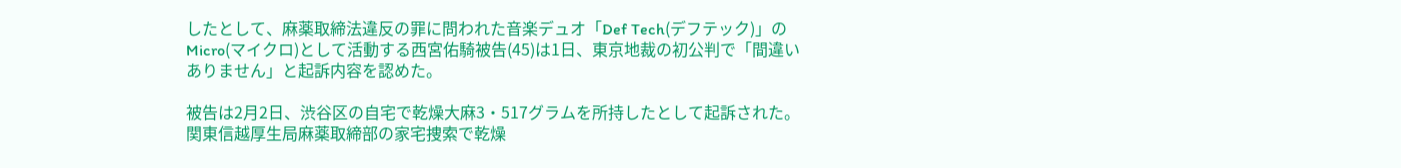したとして、麻薬取締法違反の罪に問われた音楽デュオ「Def Tech(デフテック)」のMicro(マイクロ)として活動する西宮佑騎被告(45)は1日、東京地裁の初公判で「間違いありません」と起訴内容を認めた。

被告は2月2日、渋谷区の自宅で乾燥大麻3・517グラムを所持したとして起訴された。関東信越厚生局麻薬取締部の家宅捜索で乾燥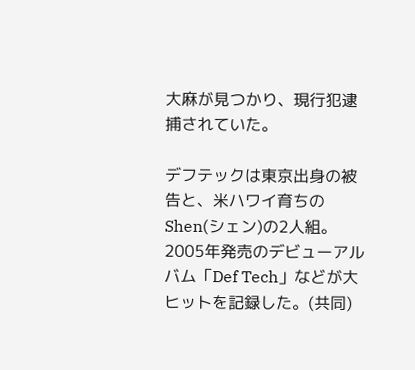大麻が見つかり、現行犯逮捕されていた。

デフテックは東京出身の被告と、米ハワイ育ちのShen(シェン)の2人組。2005年発売のデビューアルバム「Def Tech」などが大ヒットを記録した。(共同)